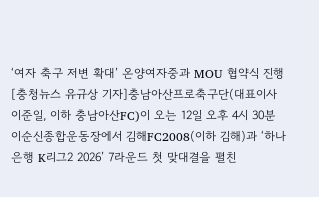‘여자 축구 저변 확대’ 온양여자중과 MOU 협약식 진행
[충청뉴스 유규상 기자]충남아산프로축구단(대표이사 이준일, 이하 충남아산FC)이 오는 12일 오후 4시 30분 이순신종합운동장에서 김해FC2008(이하 김해)과 ‘하나은행 K리그2 2026’ 7라운드 첫 맞대결을 펼친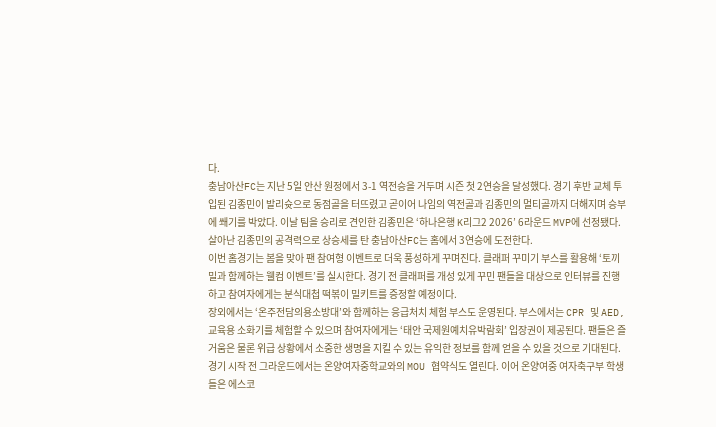다.
충남아산FC는 지난 5일 안산 원정에서 3-1 역전승을 거두며 시즌 첫 2연승을 달성했다. 경기 후반 교체 투입된 김종민이 발리슛으로 동점골을 터뜨렸고 곧이어 나임의 역전골과 김종민의 멀티골까지 더해지며 승부에 쐐기를 박았다. 이날 팀을 승리로 견인한 김종민은 ‘하나은행 K리그2 2026’ 6라운드 MVP에 선정됐다.
살아난 김종민의 공격력으로 상승세를 탄 충남아산FC는 홈에서 3연승에 도전한다.
이번 홈경기는 봄을 맞아 팬 참여형 이벤트로 더욱 풍성하게 꾸며진다. 클래퍼 꾸미기 부스를 활용해 ‘토끼밀과 함께하는 웰컴 이벤트’를 실시한다. 경기 전 클래퍼를 개성 있게 꾸민 팬들을 대상으로 인터뷰를 진행하고 참여자에게는 분식대첩 떡볶이 밀키트를 증정할 예정이다.
장외에서는 ‘온주전담의용소방대’와 함께하는 응급처치 체험 부스도 운영된다. 부스에서는 CPR 및 AED, 교육용 소화기를 체험할 수 있으며 참여자에게는 ‘태안 국제원예치유박람회’ 입장권이 제공된다. 팬들은 즐거움은 물론 위급 상황에서 소중한 생명을 지킬 수 있는 유익한 정보를 함께 얻을 수 있을 것으로 기대된다.
경기 시작 전 그라운드에서는 온양여자중학교와의 MOU 협약식도 열린다. 이어 온양여중 여자축구부 학생들은 에스코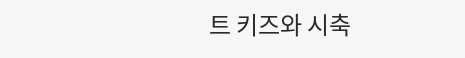트 키즈와 시축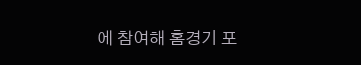에 참여해 홈경기 포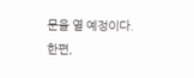문을 열 예정이다.
한편,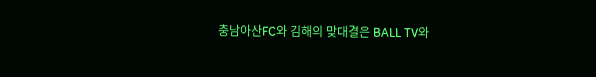충남아산FC와 김해의 맞대결은 BALL TV와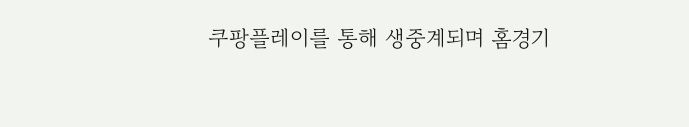쿠팡플레이를 통해 생중계되며 홈경기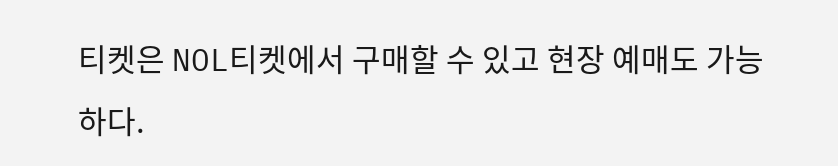티켓은 NOL티켓에서 구매할 수 있고 현장 예매도 가능하다.